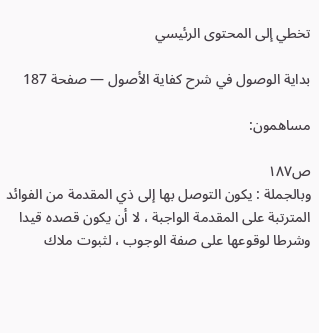تخطي إلى المحتوى الرئيسي

بداية الوصول في شرح كفاية الأصول — صفحة 187

مساهمون:

ص١٨٧
وبالجملة : يكون التوصل بها إلى ذي المقدمة من الفوائد المترتبة على المقدمة الواجبة ، لا أن يكون قصده قيدا وشرطا لوقوعها على صفة الوجوب ، لثبوت ملاك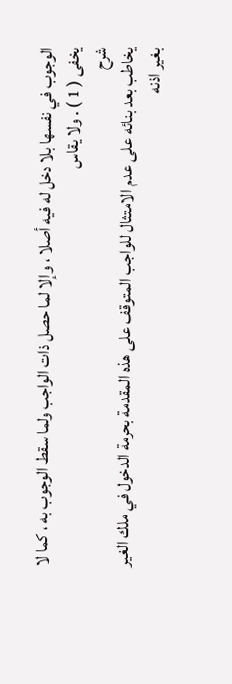الوجوب في نفسها بلا دخل له فيه أصلا ، وإلا لما حصل ذات الواجب ولما سقط الوجوب به ، كما لا يخفى ( 1 ) . ولا يقاس
شرح
يخاطب بعد بنائه على عدم الامتثال للواجب المتوقف على هذه المقدمة بحرمة الدخول في ملك الغير بغير اذنه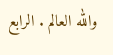والله العالم . الرابع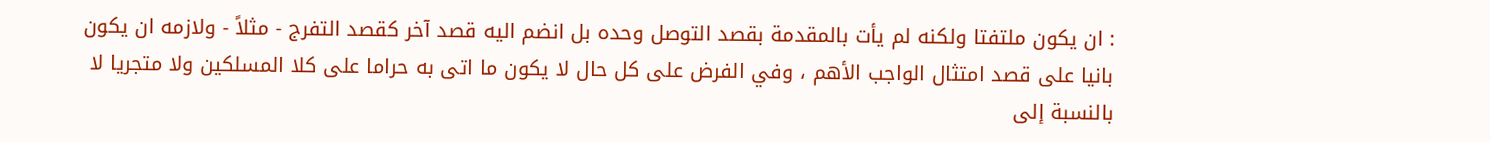: ان يكون ملتفتا ولكنه لم يأت بالمقدمة بقصد التوصل وحده بل انضم اليه قصد آخر كقصد التفرج - مثلاً - ولازمه ان يكون بانيا على قصد امتثال الواجب الأهم ، وفي الفرض على كل حال لا يكون ما اتى به حراما على كلا المسلكين ولا متجريا لا بالنسبة إلى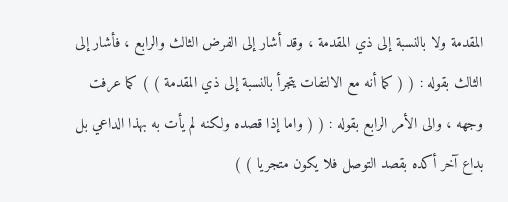المقدمة ولا بالنسبة إلى ذي المقدمة ، وقد أشار إلى الفرض الثالث والرابع ، فأشار إلى الثالث بقوله : ( ( كما أنه مع الالتفات يتجرأ بالنسبة إلى ذي المقدمة ) ) كما عرفت وجهه ، والى الأمر الرابع بقوله : ( ( واما إذا قصده ولكنه لم يأت به بهذا الداعي بل بداع آخر أكده بقصد التوصل فلا يكون متجريا ) )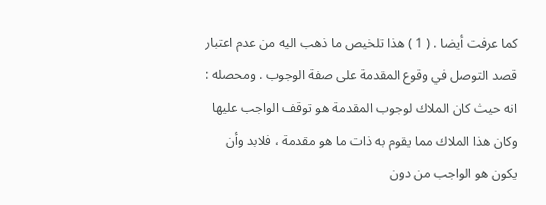كما عرفت أيضا . ( 1 ) هذا تلخيص ما ذهب اليه من عدم اعتبار قصد التوصل في وقوع المقدمة على صفة الوجوب . ومحصله : انه حيث كان الملاك لوجوب المقدمة هو توقف الواجب عليها وكان هذا الملاك مما يقوم به ذات ما هو مقدمة ، فلابد وأن يكون هو الواجب من دون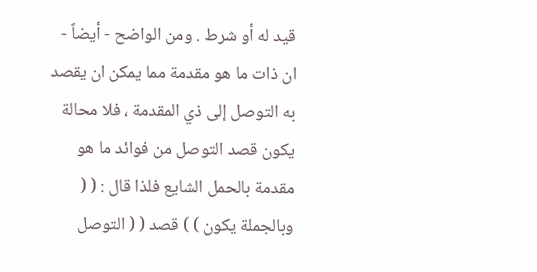قيد له أو شرط . ومن الواضح - أيضاً - ان ذات ما هو مقدمة مما يمكن ان يقصد به التوصل إلى ذي المقدمة ، فلا محالة يكون قصد التوصل من فوائد ما هو مقدمة بالحمل الشايع فلذا قال : ( ( وبالجملة يكون ) ) قصد ( ( التوصل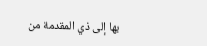بها إلى ذي المقدمة من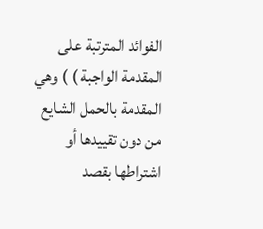الفوائد المترتبة على المقدمة الواجبة ) ) وهي المقدمة بالحمل الشايع من دون تقييدها أو اشتراطها بقصد